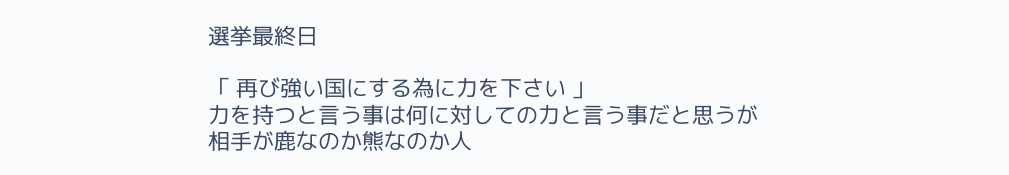選挙最終日

「 再び強い国にする為に力を下さい 」
力を持つと言う事は何に対しての力と言う事だと思うが
相手が鹿なのか熊なのか人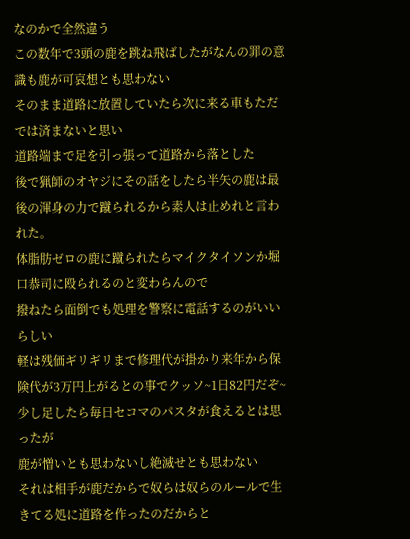なのかで全然違う
この数年で3頭の鹿を跳ね飛ばしたがなんの罪の意識も鹿が可哀想とも思わない
そのまま道路に放置していたら次に来る車もただでは済まないと思い
道路端まで足を引っ張って道路から落とした
後で猟師のオヤジにその話をしたら半矢の鹿は最後の渾身の力で蹴られるから素人は止めれと言われた。
体脂肪ゼロの鹿に蹴られたらマイクタイソンか堀口恭司に殴られるのと変わらんので
撥ねたら面倒でも処理を警察に電話するのがいいらしい
軽は残価ギリギリまで修理代が掛かり来年から保険代が3万円上がるとの事でクッソ~1日82円だぞ~少し足したら毎日セコマのパスタが食えるとは思ったが
鹿が憎いとも思わないし絶滅せとも思わない
それは相手が鹿だからで奴らは奴らのルールで生きてる処に道路を作ったのだからと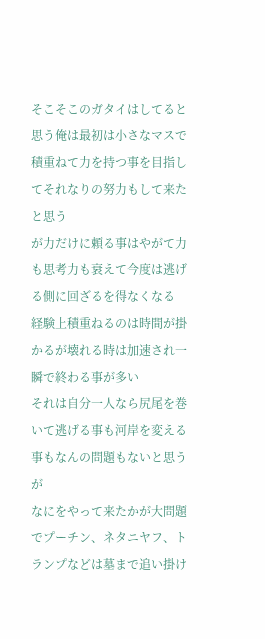そこそこのガタイはしてると思う俺は最初は小さなマスで積重ねて力を持つ事を目指してそれなりの努力もして来たと思う
が力だけに頼る事はやがて力も思考力も衰えて今度は逃げる側に回ざるを得なくなる
経験上積重ねるのは時間が掛かるが壊れる時は加速され一瞬で終わる事が多い
それは自分一人なら尻尾を巻いて逃げる事も河岸を変える事もなんの問題もないと思うが
なにをやって来たかが大問題でプーチン、ネタニヤフ、トランプなどは墓まで追い掛け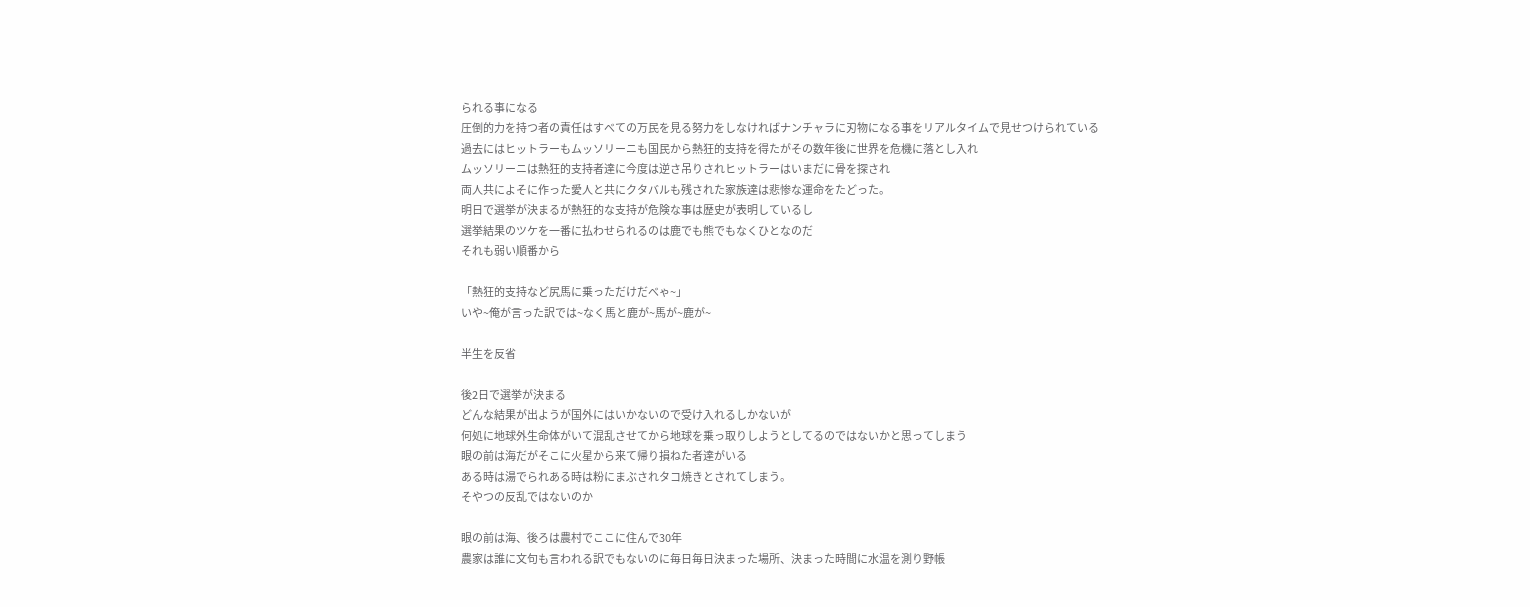られる事になる
圧倒的力を持つ者の責任はすべての万民を見る努力をしなければナンチャラに刃物になる事をリアルタイムで見せつけられている
過去にはヒットラーもムッソリーニも国民から熱狂的支持を得たがその数年後に世界を危機に落とし入れ
ムッソリーニは熱狂的支持者達に今度は逆さ吊りされヒットラーはいまだに骨を探され
両人共によそに作った愛人と共にクタバルも残された家族達は悲惨な運命をたどった。
明日で選挙が決まるが熱狂的な支持が危険な事は歴史が表明しているし
選挙結果のツケを一番に払わせられるのは鹿でも熊でもなくひとなのだ
それも弱い順番から

「熱狂的支持など尻馬に乗っただけだべゃ~」
いや~俺が言った訳では~なく馬と鹿が~馬が~鹿が~

半生を反省

後2日で選挙が決まる
どんな結果が出ようが国外にはいかないので受け入れるしかないが
何処に地球外生命体がいて混乱させてから地球を乗っ取りしようとしてるのではないかと思ってしまう
眼の前は海だがそこに火星から来て帰り損ねた者達がいる
ある時は湯でられある時は粉にまぶされタコ焼きとされてしまう。
そやつの反乱ではないのか

眼の前は海、後ろは農村でここに住んで30年
農家は誰に文句も言われる訳でもないのに毎日毎日決まった場所、決まった時間に水温を測り野帳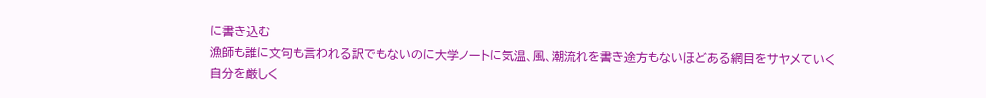に書き込む
漁師も誰に文句も言われる訳でもないのに大学ノートに気温、風、潮流れを書き途方もないほどある網目をサヤメていく
自分を厳しく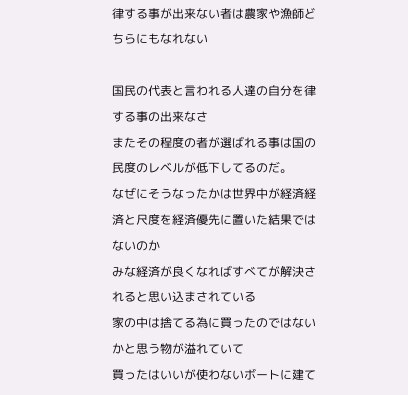律する事が出来ない者は農家や漁師どちらにもなれない

国民の代表と言われる人達の自分を律する事の出来なさ
またその程度の者が選ばれる事は国の民度のレベルが低下してるのだ。
なぜにそうなったかは世界中が経済経済と尺度を経済優先に置いた結果ではないのか
みな経済が良くなればすべてが解決されると思い込まされている
家の中は捨てる為に買ったのではないかと思う物が溢れていて
買ったはいいが使わないボートに建て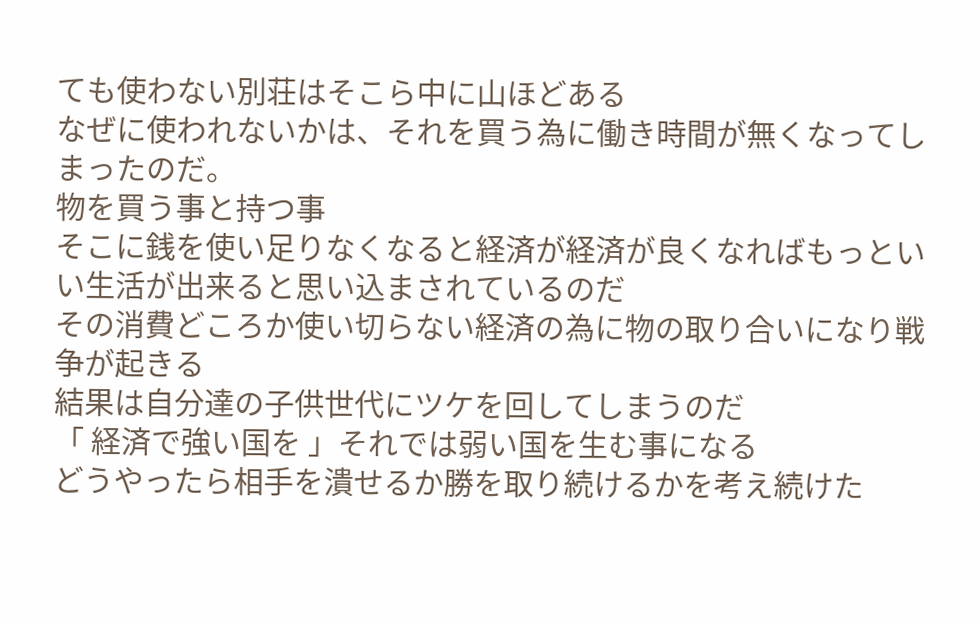ても使わない別荘はそこら中に山ほどある
なぜに使われないかは、それを買う為に働き時間が無くなってしまったのだ。
物を買う事と持つ事
そこに銭を使い足りなくなると経済が経済が良くなればもっといい生活が出来ると思い込まされているのだ
その消費どころか使い切らない経済の為に物の取り合いになり戦争が起きる
結果は自分達の子供世代にツケを回してしまうのだ
「 経済で強い国を 」それでは弱い国を生む事になる
どうやったら相手を潰せるか勝を取り続けるかを考え続けた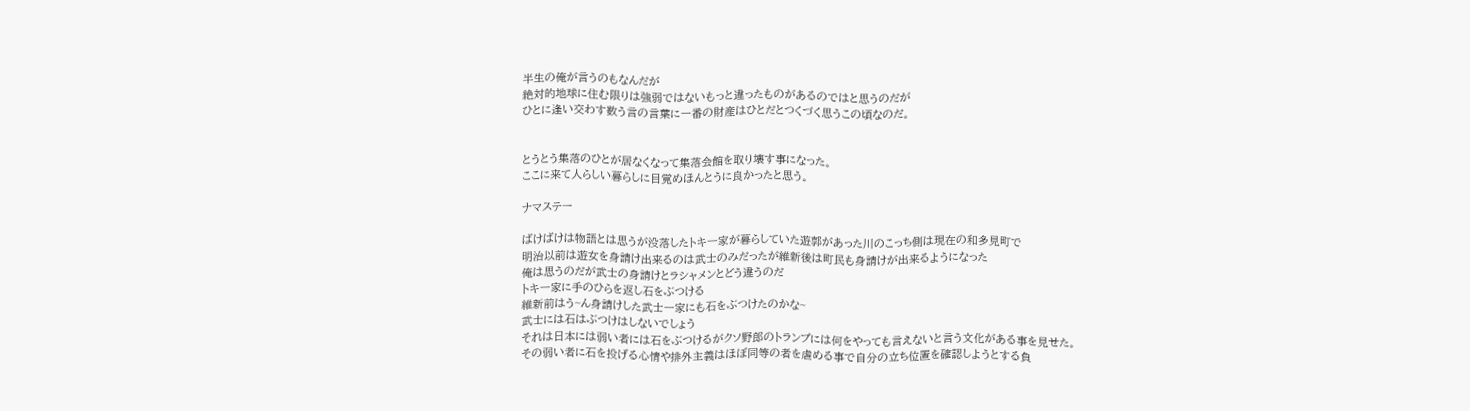半生の俺が言うのもなんだが
絶対的地球に住む限りは強弱ではないもっと違ったものがあるのではと思うのだが
ひとに逢い交わす数う言の言葉に一番の財産はひとだとつくづく思うこの頃なのだ。


とうとう集落のひとが居なくなって集落会館を取り壊す事になった。
ここに来て人らしい暮らしに目覚めほんとうに良かったと思う。

ナマステー

ばけばけは物語とは思うが没落したトキ一家が暮らしていた遊郭があった川のこっち側は現在の和多見町で
明治以前は遊女を身請け出来るのは武士のみだったが維新後は町民も身請けが出来るようになった
俺は思うのだが武士の身請けとラシャメンとどう違うのだ
トキ一家に手のひらを返し石をぶつける
維新前はう~ん身請けした武士一家にも石をぶつけたのかな~
武士には石はぶつけはしないでしょう
それは日本には弱い者には石をぶつけるがクソ野郎のトランプには何をやっても言えないと言う文化がある事を見せた。
その弱い者に石を投げる心情や排外主義はほぼ同等の者を虐める事で自分の立ち位置を確認しようとする負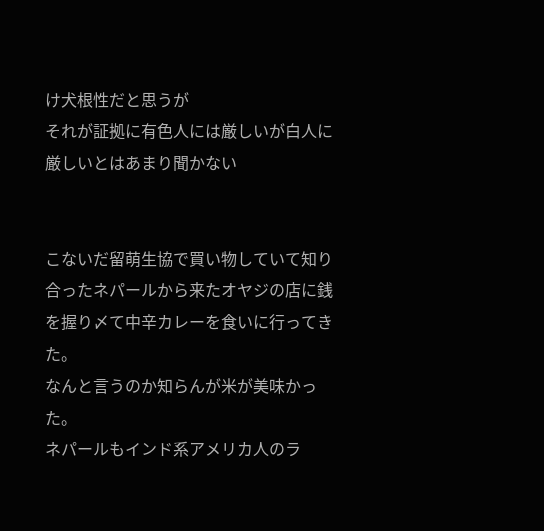け犬根性だと思うが
それが証拠に有色人には厳しいが白人に厳しいとはあまり聞かない


こないだ留萌生協で買い物していて知り合ったネパールから来たオヤジの店に銭を握り〆て中辛カレーを食いに行ってきた。
なんと言うのか知らんが米が美味かった。
ネパールもインド系アメリカ人のラ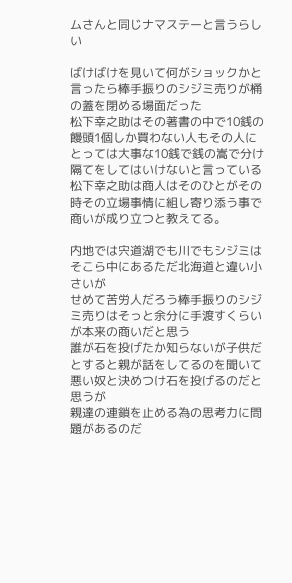ムさんと同じナマステーと言うらしい

ばけばけを見いて何がショックかと言ったら棒手振りのシジミ売りが桶の蓋を閉める場面だった
松下幸之助はその著書の中で10銭の饅頭1個しか買わない人もその人にとっては大事な10銭で銭の嵩で分け隔てをしてはいけないと言っている
松下幸之助は商人はそのひとがその時その立場事情に組し寄り添う事で商いが成り立つと教えてる。

内地では宍道湖でも川でもシジミはそこら中にあるただ北海道と違い小さいが
せめて苦労人だろう棒手振りのシジミ売りはそっと余分に手渡すくらいが本来の商いだと思う
誰が石を投げたか知らないが子供だとすると親が話をしてるのを聞いて悪い奴と決めつけ石を投げるのだと思うが
親達の連鎖を止める為の思考力に問題があるのだ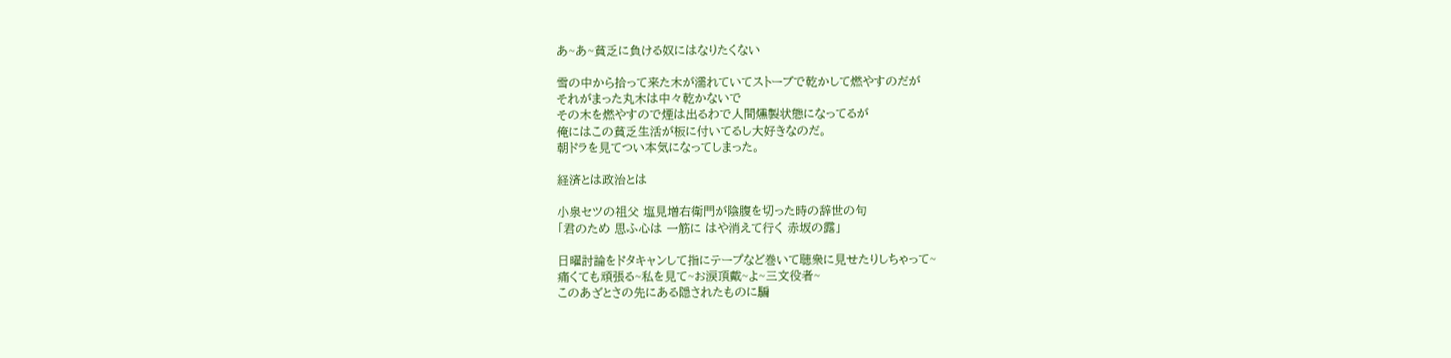あ~あ~貧乏に負ける奴にはなりたくない

雪の中から拾って来た木が濡れていてストーブで乾かして燃やすのだが
それがまった丸木は中々乾かないで
その木を燃やすので煙は出るわで人間燻製状態になってるが
俺にはこの貧乏生活が板に付いてるし大好きなのだ。
朝ドラを見てつい本気になってしまった。

経済とは政治とは

小泉セツの祖父 塩見増右衛門が陰腹を切った時の辞世の句
「君のため 思ふ心は 一筋に はや消えて行く 赤坂の露」

日曜討論をドタキャンして指にテープなど巻いて聴衆に見せたりしちゃって~
痛くても頑張る~私を見て~お涙頂戴~よ~三文役者~
このあざとさの先にある隠されたものに騙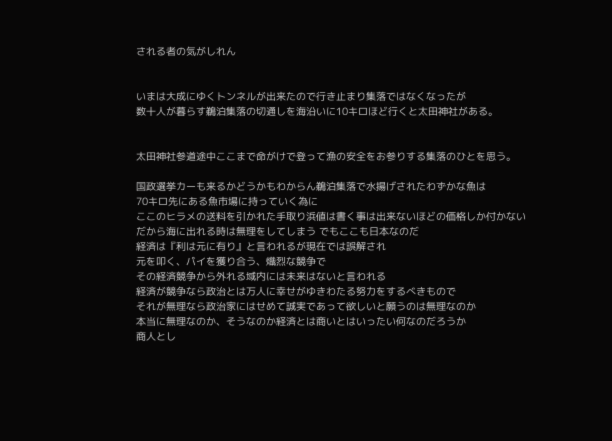される者の気がしれん


いまは大成にゆくトンネルが出来たので行き止まり集落ではなくなったが
数十人が暮らす鵜泊集落の切通しを海沿いに10キロほど行くと太田神社がある。


太田神社参道途中ここまで命がけで登って漁の安全をお参りする集落のひとを思う。

国政選挙カーも来るかどうかもわからん鵜泊集落で水揚げされたわずかな魚は
70キロ先にある魚市場に持っていく為に
ここのヒラメの送料を引かれた手取り浜値は書く事は出来ないほどの価格しか付かない
だから海に出れる時は無理をしてしまう でもここも日本なのだ
経済は『利は元に有り』と言われるが現在では誤解され
元を叩く、パイを獲り合う、熾烈な競争で
その経済競争から外れる域内には未来はないと言われる
経済が競争なら政治とは万人に幸せがゆきわたる努力をするべきもので
それが無理なら政治家にはせめて誠実であって欲しいと願うのは無理なのか
本当に無理なのか、そうなのか経済とは商いとはいったい何なのだろうか
商人とし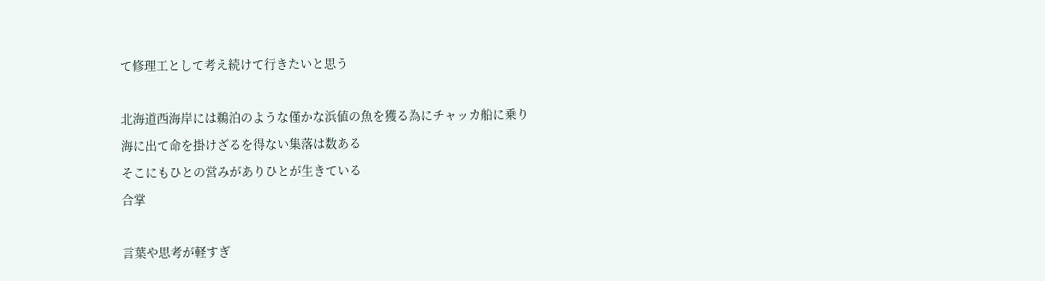て修理工として考え続けて行きたいと思う

北海道西海岸には鵜泊のような僅かな浜値の魚を獲る為にチャッカ船に乗り
海に出て命を掛けざるを得ない集落は数ある
そこにもひとの営みがありひとが生きている
合掌

言葉や思考が軽すぎ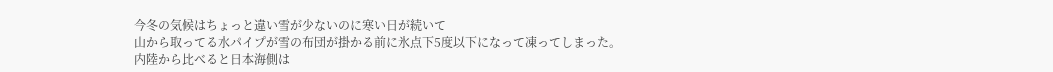今冬の気候はちょっと違い雪が少ないのに寒い日が続いて
山から取ってる水パイプが雪の布団が掛かる前に氷点下5度以下になって凍ってしまった。
内陸から比べると日本海側は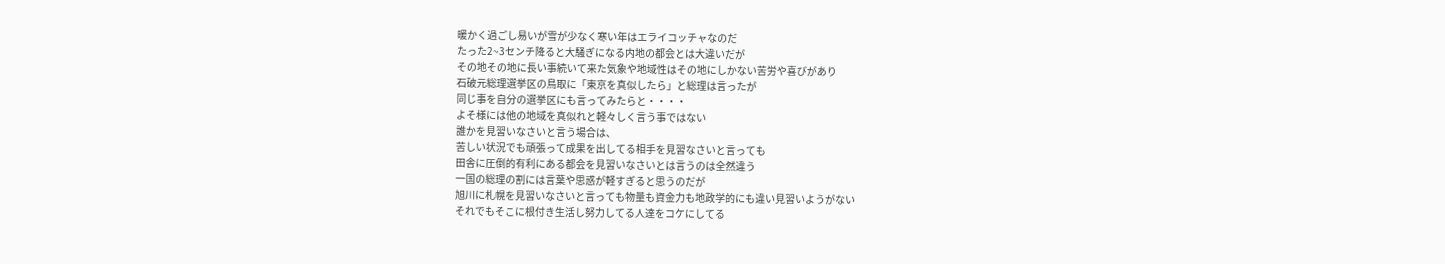暖かく過ごし易いが雪が少なく寒い年はエライコッチャなのだ
たった2~3センチ降ると大騒ぎになる内地の都会とは大違いだが
その地その地に長い事続いて来た気象や地域性はその地にしかない苦労や喜びがあり
石破元総理選挙区の鳥取に「東京を真似したら」と総理は言ったが
同じ事を自分の選挙区にも言ってみたらと・・・・
よそ様には他の地域を真似れと軽々しく言う事ではない
誰かを見習いなさいと言う場合は、
苦しい状況でも頑張って成果を出してる相手を見習なさいと言っても
田舎に圧倒的有利にある都会を見習いなさいとは言うのは全然違う
一国の総理の割には言葉や思惑が軽すぎると思うのだが
旭川に札幌を見習いなさいと言っても物量も資金力も地政学的にも違い見習いようがない
それでもそこに根付き生活し努力してる人達をコケにしてる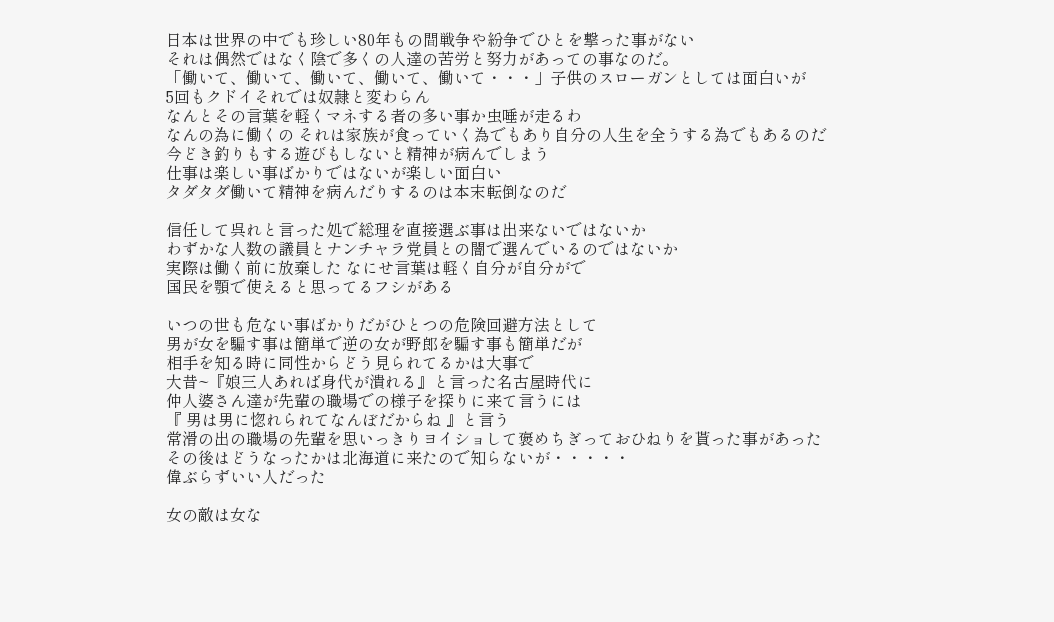日本は世界の中でも珍しい80年もの間戦争や紛争でひとを撃った事がない
それは偶然ではなく陰で多くの人達の苦労と努力があっての事なのだ。
「働いて、働いて、働いて、働いて、働いて・・・」子供のスローガンとしては面白いが
5回もクドイそれでは奴隷と変わらん
なんとその言葉を軽くマネする者の多い事か虫唾が走るわ
なんの為に働くの それは家族が食っていく為でもあり自分の人生を全うする為でもあるのだ
今どき釣りもする遊びもしないと精神が病んでしまう
仕事は楽しい事ばかりではないが楽しい面白い
タダタダ働いて精神を病んだりするのは本末転倒なのだ

信任して呉れと言った処で総理を直接選ぶ事は出来ないではないか
わずかな人数の議員とナンチャラ党員との闇で選んでいるのではないか
実際は働く前に放棄した なにせ言葉は軽く自分が自分がで
国民を顎で使えると思ってるフシがある

いつの世も危ない事ばかりだがひとつの危険回避方法として
男が女を騙す事は簡単で逆の女が野郎を騙す事も簡単だが
相手を知る時に同性からどう見られてるかは大事で
大昔~『娘三人あれば身代が潰れる』と言った名古屋時代に
仲人婆さん達が先輩の職場での様子を探りに来て言うには
『 男は男に惚れられてなんぼだからね 』と言う
常滑の出の職場の先輩を思いっきりヨイショして褒めちぎっておひねりを貰った事があった
その後はどうなったかは北海道に来たので知らないが・・・・・
偉ぶらずいい人だった

女の敵は女な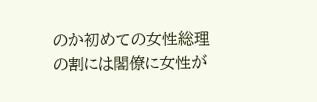のか初めての女性総理の割には閣僚に女性が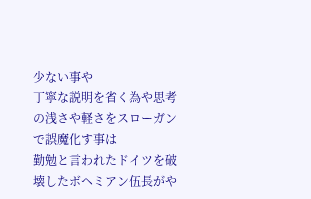少ない事や
丁寧な説明を省く為や思考の浅さや軽さをスローガンで誤魔化す事は
勤勉と言われたドイツを破壊したボヘミアン伍長がや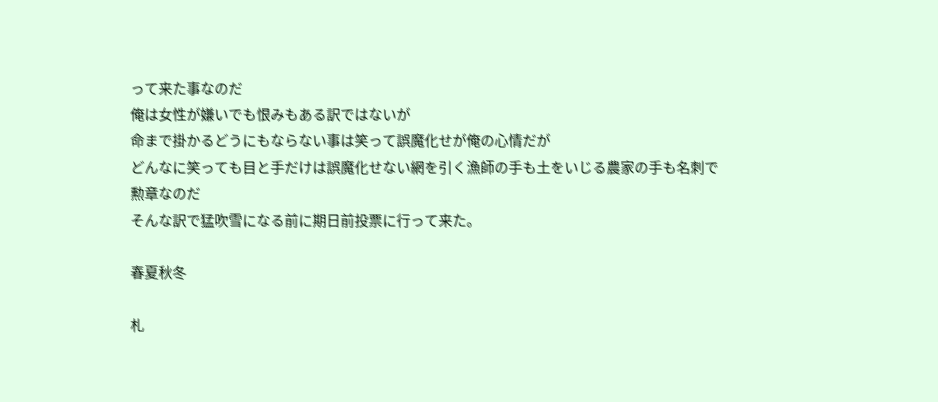って来た事なのだ
俺は女性が嫌いでも恨みもある訳ではないが
命まで掛かるどうにもならない事は笑って誤魔化せが俺の心情だが
どんなに笑っても目と手だけは誤魔化せない網を引く漁師の手も土をいじる農家の手も名刺で勲章なのだ
そんな訳で猛吹雪になる前に期日前投票に行って来た。

春夏秋冬

札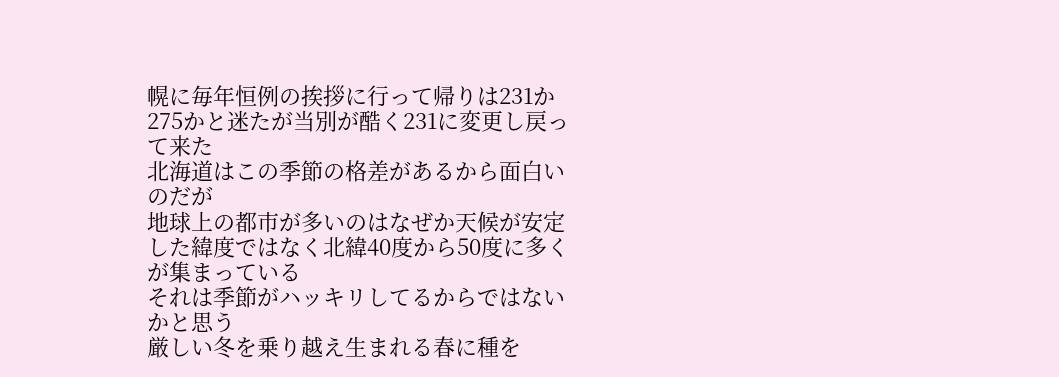幌に毎年恒例の挨拶に行って帰りは231か275かと迷たが当別が酷く231に変更し戻って来た
北海道はこの季節の格差があるから面白いのだが
地球上の都市が多いのはなぜか天候が安定した緯度ではなく北緯40度から50度に多くが集まっている
それは季節がハッキリしてるからではないかと思う
厳しい冬を乗り越え生まれる春に種を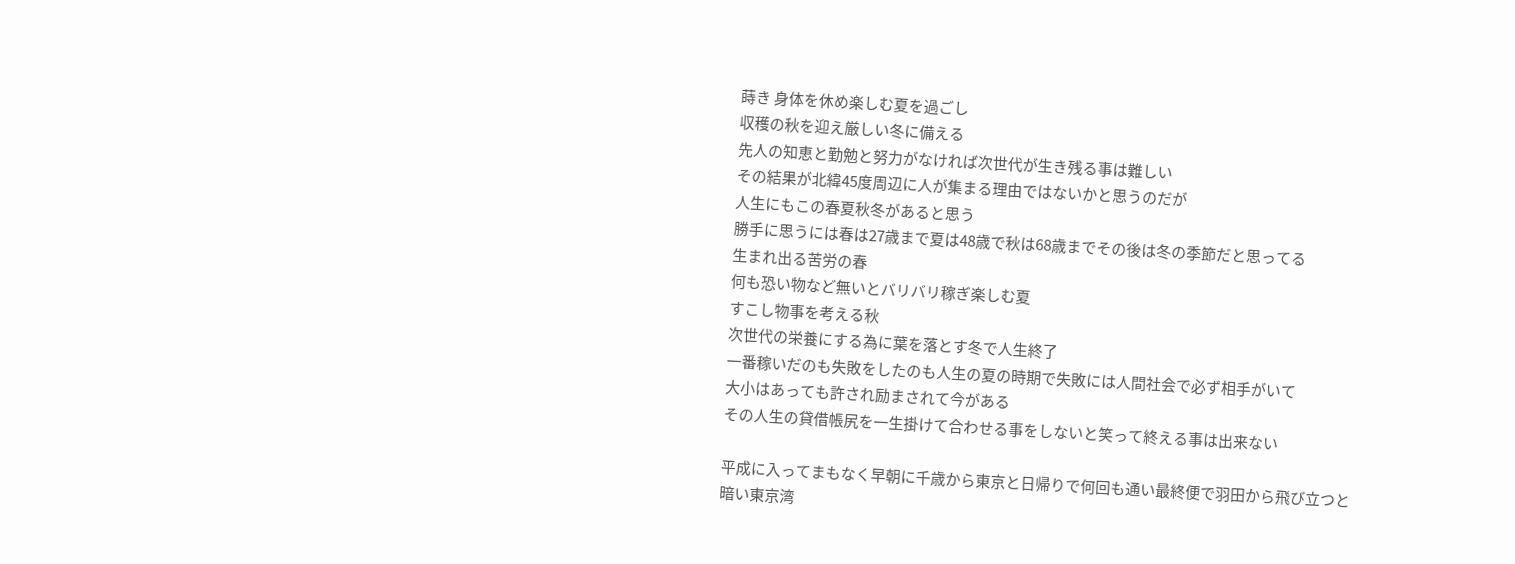蒔き 身体を休め楽しむ夏を過ごし
収穫の秋を迎え厳しい冬に備える
先人の知恵と勤勉と努力がなければ次世代が生き残る事は難しい
その結果が北緯45度周辺に人が集まる理由ではないかと思うのだが
人生にもこの春夏秋冬があると思う
勝手に思うには春は27歳まで夏は48歳で秋は68歳までその後は冬の季節だと思ってる
生まれ出る苦労の春
何も恐い物など無いとバリバリ稼ぎ楽しむ夏
すこし物事を考える秋
次世代の栄養にする為に葉を落とす冬で人生終了
一番稼いだのも失敗をしたのも人生の夏の時期で失敗には人間社会で必ず相手がいて
大小はあっても許され励まされて今がある
その人生の貸借帳尻を一生掛けて合わせる事をしないと笑って終える事は出来ない

平成に入ってまもなく早朝に千歳から東京と日帰りで何回も通い最終便で羽田から飛び立つと
暗い東京湾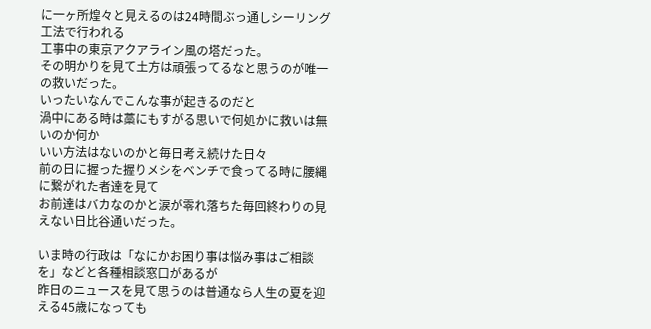に一ヶ所煌々と見えるのは24時間ぶっ通しシーリング工法で行われる
工事中の東京アクアライン風の塔だった。
その明かりを見て土方は頑張ってるなと思うのが唯一の救いだった。
いったいなんでこんな事が起きるのだと
渦中にある時は藁にもすがる思いで何処かに救いは無いのか何か
いい方法はないのかと毎日考え続けた日々
前の日に握った握りメシをベンチで食ってる時に腰縄に繋がれた者達を見て
お前達はバカなのかと涙が零れ落ちた毎回終わりの見えない日比谷通いだった。

いま時の行政は「なにかお困り事は悩み事はご相談を」などと各種相談窓口があるが
昨日のニュースを見て思うのは普通なら人生の夏を迎える45歳になっても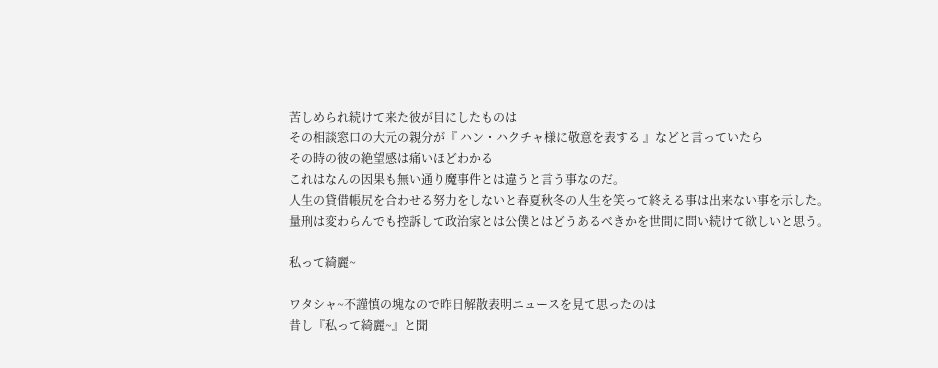苦しめられ続けて来た彼が目にしたものは
その相談窓口の大元の親分が『 ハン・ハクチャ様に敬意を表する 』などと言っていたら
その時の彼の絶望感は痛いほどわかる
これはなんの因果も無い通り魔事件とは違うと言う事なのだ。
人生の貸借帳尻を合わせる努力をしないと春夏秋冬の人生を笑って終える事は出来ない事を示した。
量刑は変わらんでも控訴して政治家とは公僕とはどうあるべきかを世間に問い続けて欲しいと思う。

私って綺麗~

ワタシャ~不謹慎の塊なので昨日解散表明ニュースを見て思ったのは
昔し『私って綺麗~』と聞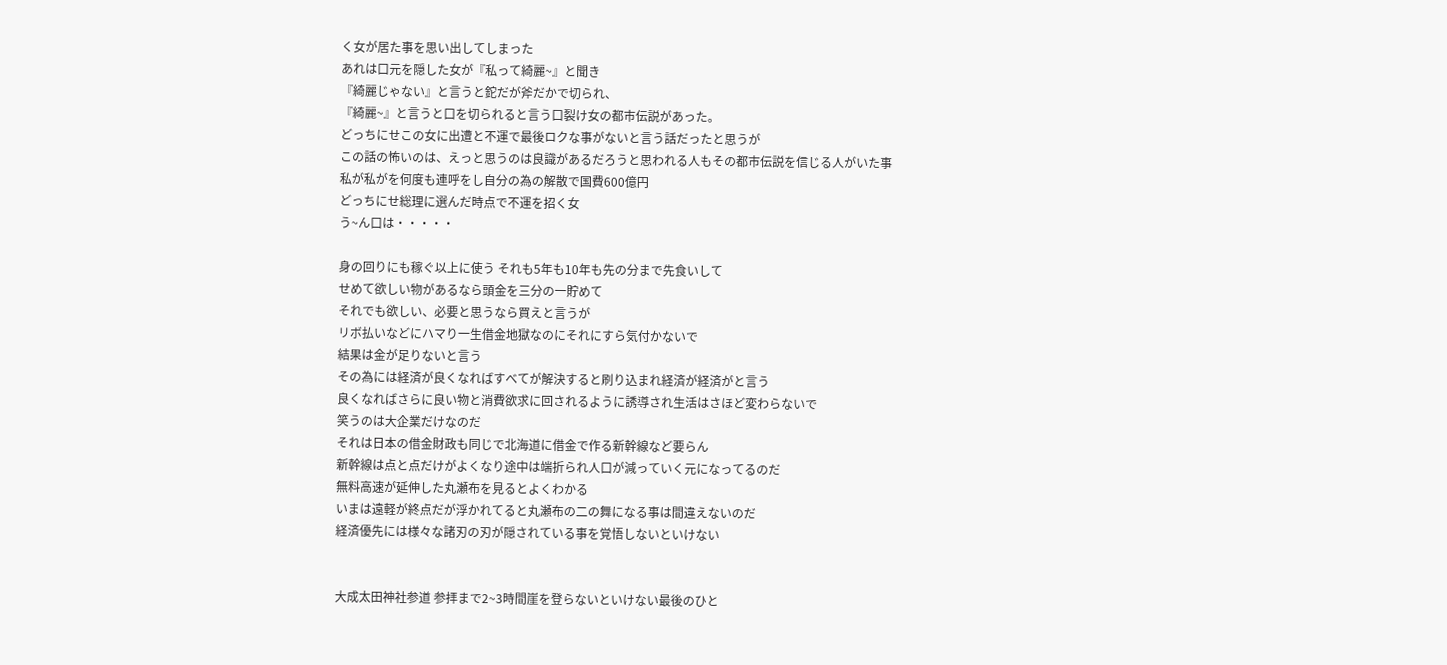く女が居た事を思い出してしまった
あれは口元を隠した女が『私って綺麗~』と聞き
『綺麗じゃない』と言うと鉈だが斧だかで切られ、
『綺麗~』と言うと口を切られると言う口裂け女の都市伝説があった。
どっちにせこの女に出遭と不運で最後ロクな事がないと言う話だったと思うが
この話の怖いのは、えっと思うのは良識があるだろうと思われる人もその都市伝説を信じる人がいた事
私が私がを何度も連呼をし自分の為の解散で国費600億円
どっちにせ総理に選んだ時点で不運を招く女
う~ん口は・・・・・

身の回りにも稼ぐ以上に使う それも5年も10年も先の分まで先食いして
せめて欲しい物があるなら頭金を三分の一貯めて
それでも欲しい、必要と思うなら買えと言うが
リボ払いなどにハマり一生借金地獄なのにそれにすら気付かないで
結果は金が足りないと言う
その為には経済が良くなればすべてが解決すると刷り込まれ経済が経済がと言う
良くなればさらに良い物と消費欲求に回されるように誘導され生活はさほど変わらないで
笑うのは大企業だけなのだ
それは日本の借金財政も同じで北海道に借金で作る新幹線など要らん
新幹線は点と点だけがよくなり途中は端折られ人口が減っていく元になってるのだ
無料高速が延伸した丸瀬布を見るとよくわかる
いまは遠軽が終点だが浮かれてると丸瀬布の二の舞になる事は間違えないのだ
経済優先には様々な諸刃の刃が隠されている事を覚悟しないといけない


大成太田神社参道 参拝まで2~3時間崖を登らないといけない最後のひと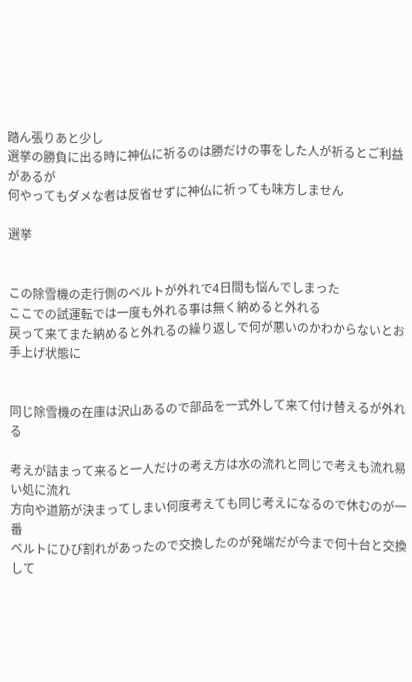踏ん張りあと少し
選挙の勝負に出る時に神仏に祈るのは勝だけの事をした人が祈るとご利益があるが
何やってもダメな者は反省せずに神仏に祈っても味方しません

選挙


この除雪機の走行側のベルトが外れで4日間も悩んでしまった
ここでの試運転では一度も外れる事は無く納めると外れる
戻って来てまた納めると外れるの繰り返しで何が悪いのかわからないとお手上げ状態に


同じ除雪機の在庫は沢山あるので部品を一式外して来て付け替えるが外れる

考えが詰まって来ると一人だけの考え方は水の流れと同じで考えも流れ易い処に流れ
方向や道筋が決まってしまい何度考えても同じ考えになるので休むのが一番
ベルトにひび割れがあったので交換したのが発端だが今まで何十台と交換して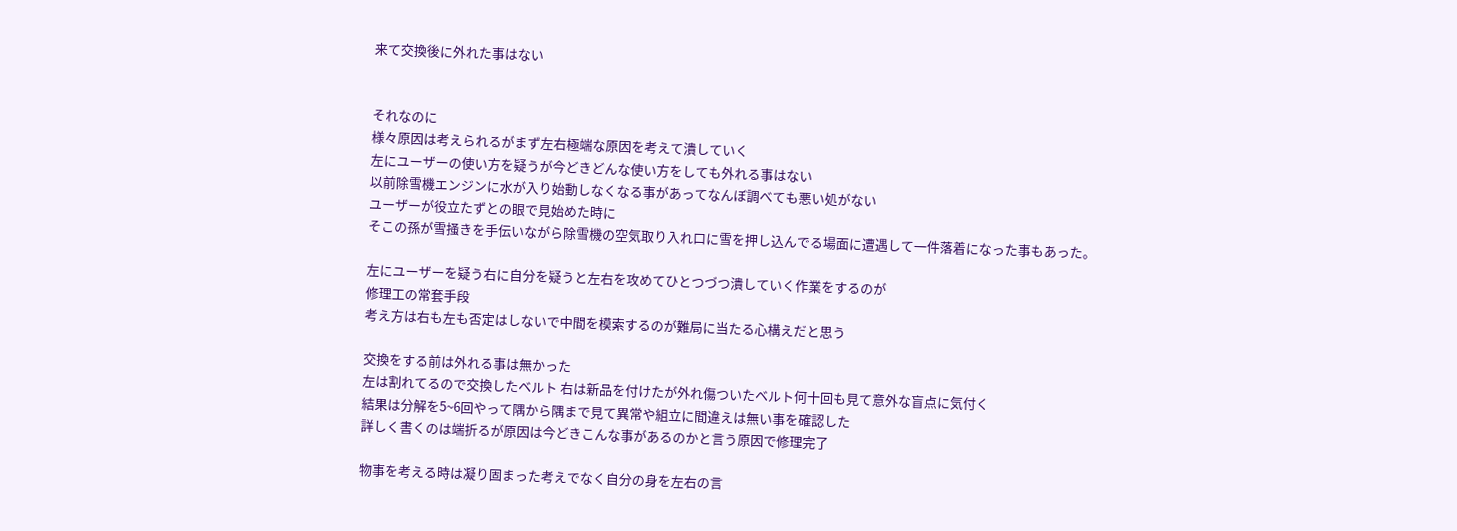来て交換後に外れた事はない


それなのに
様々原因は考えられるがまず左右極端な原因を考えて潰していく
左にユーザーの使い方を疑うが今どきどんな使い方をしても外れる事はない
以前除雪機エンジンに水が入り始動しなくなる事があってなんぼ調べても悪い処がない
ユーザーが役立たずとの眼で見始めた時に
そこの孫が雪掻きを手伝いながら除雪機の空気取り入れ口に雪を押し込んでる場面に遭遇して一件落着になった事もあった。

左にユーザーを疑う右に自分を疑うと左右を攻めてひとつづつ潰していく作業をするのが
修理工の常套手段
考え方は右も左も否定はしないで中間を模索するのが難局に当たる心構えだと思う

交換をする前は外れる事は無かった
左は割れてるので交換したベルト 右は新品を付けたが外れ傷ついたベルト何十回も見て意外な盲点に気付く
結果は分解を5~6回やって隅から隅まで見て異常や組立に間違えは無い事を確認した
詳しく書くのは端折るが原因は今どきこんな事があるのかと言う原因で修理完了

物事を考える時は凝り固まった考えでなく自分の身を左右の言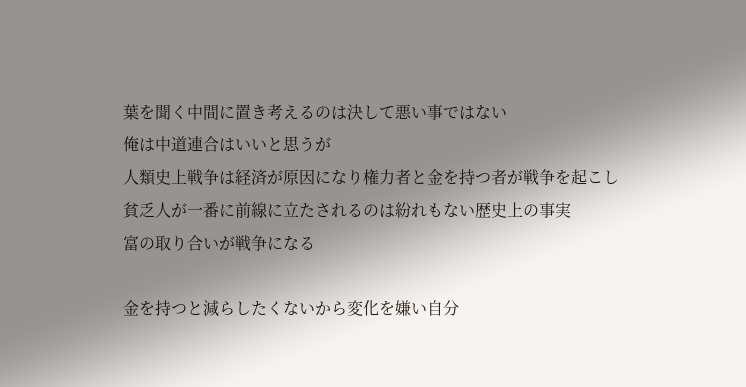葉を聞く中間に置き考えるのは決して悪い事ではない
俺は中道連合はいいと思うが
人類史上戦争は経済が原因になり権力者と金を持つ者が戦争を起こし
貧乏人が一番に前線に立たされるのは紛れもない歴史上の事実
富の取り合いが戦争になる

金を持つと減らしたくないから変化を嫌い自分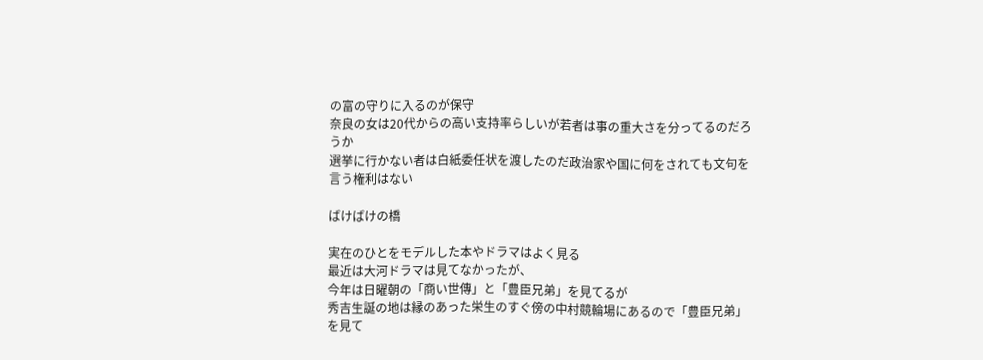の富の守りに入るのが保守
奈良の女は20代からの高い支持率らしいが若者は事の重大さを分ってるのだろうか
選挙に行かない者は白紙委任状を渡したのだ政治家や国に何をされても文句を言う権利はない

ばけばけの橋

実在のひとをモデルした本やドラマはよく見る
最近は大河ドラマは見てなかったが、
今年は日曜朝の「商い世傳」と「豊臣兄弟」を見てるが
秀吉生誕の地は縁のあった栄生のすぐ傍の中村競輪場にあるので「豊臣兄弟」を見て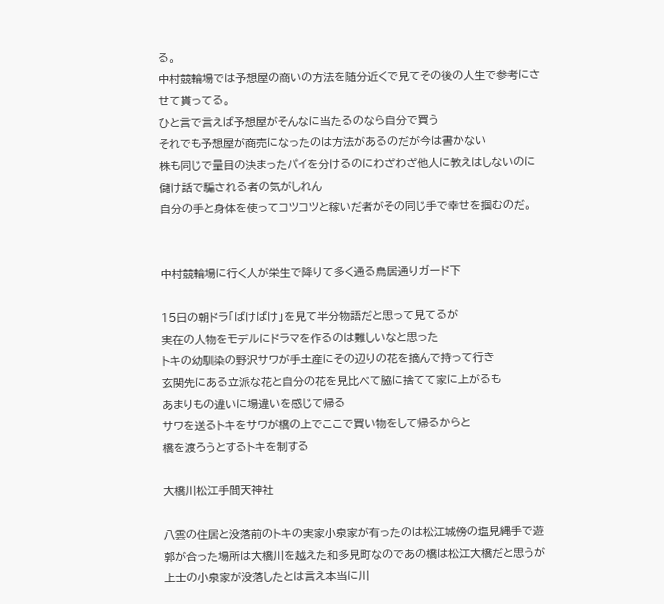る。
中村競輪場では予想屋の商いの方法を随分近くで見てその後の人生で参考にさせて貰ってる。
ひと言で言えば予想屋がそんなに当たるのなら自分で買う
それでも予想屋が商売になったのは方法があるのだが今は書かない
株も同じで量目の決まったパイを分けるのにわざわざ他人に教えはしないのに
儲け話で騙される者の気がしれん
自分の手と身体を使ってコツコツと稼いだ者がその同じ手で幸せを掴むのだ。


中村競輪場に行く人が栄生で降りて多く通る鳥居通りガード下

15日の朝ドラ「ばけばけ」を見て半分物語だと思って見てるが
実在の人物をモデルにドラマを作るのは難しいなと思った
トキの幼馴染の野沢サワが手土産にその辺りの花を摘んで持って行き
玄関先にある立派な花と自分の花を見比べて脇に捨てて家に上がるも
あまりもの違いに場違いを感じて帰る
サワを送るトキをサワが橋の上でここで買い物をして帰るからと
橋を渡ろうとするトキを制する

大橋川松江手間天神社

八雲の住居と没落前のトキの実家小泉家が有ったのは松江城傍の塩見縄手で遊郭が合った場所は大橋川を越えた和多見町なのであの橋は松江大橋だと思うが
上士の小泉家が没落したとは言え本当に川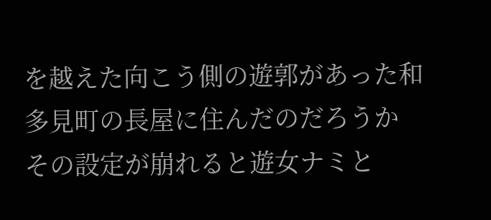を越えた向こう側の遊郭があった和多見町の長屋に住んだのだろうか
その設定が崩れると遊女ナミと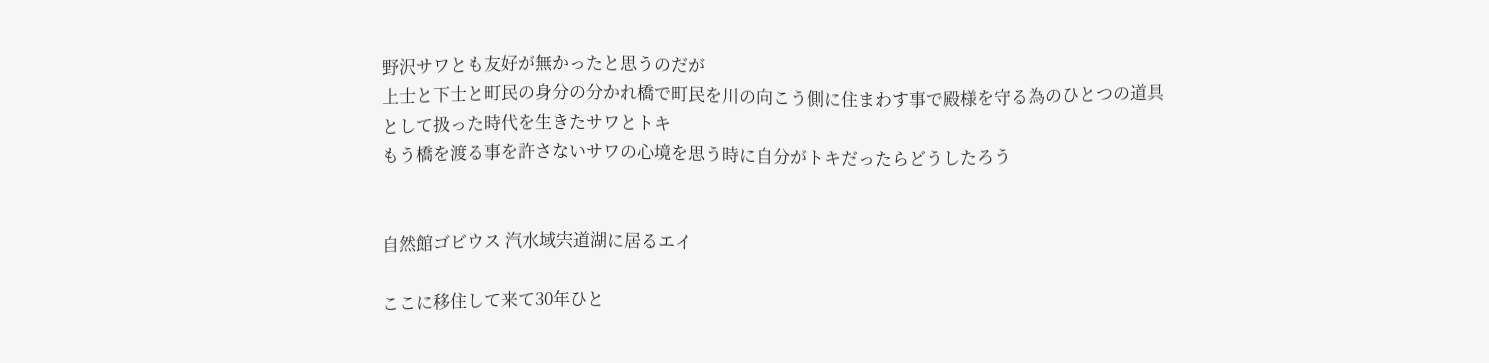野沢サワとも友好が無かったと思うのだが
上士と下士と町民の身分の分かれ橋で町民を川の向こう側に住まわす事で殿様を守る為のひとつの道具として扱った時代を生きたサワとトキ
もう橋を渡る事を許さないサワの心境を思う時に自分がトキだったらどうしたろう


自然館ゴビウス 汽水域宍道湖に居るエイ

ここに移住して来て30年ひと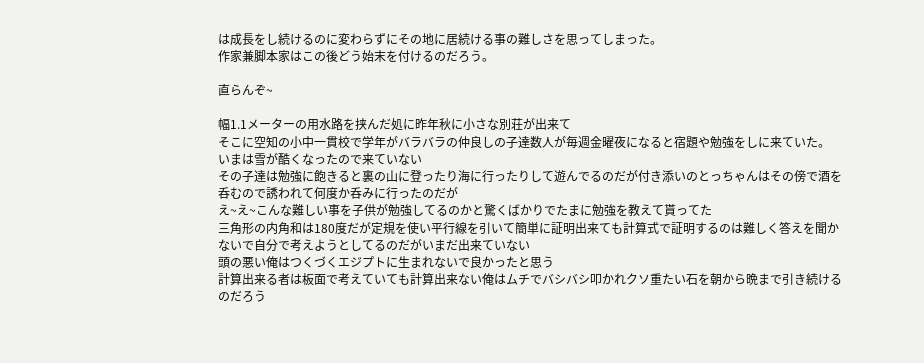は成長をし続けるのに変わらずにその地に居続ける事の難しさを思ってしまった。
作家兼脚本家はこの後どう始末を付けるのだろう。

直らんぞ~

幅1.1メーターの用水路を挟んだ処に昨年秋に小さな別荘が出来て
そこに空知の小中一貫校で学年がバラバラの仲良しの子達数人が毎週金曜夜になると宿題や勉強をしに来ていた。
いまは雪が酷くなったので来ていない
その子達は勉強に飽きると裏の山に登ったり海に行ったりして遊んでるのだが付き添いのとっちゃんはその傍で酒を呑むので誘われて何度か呑みに行ったのだが
え~え~こんな難しい事を子供が勉強してるのかと驚くばかりでたまに勉強を教えて貰ってた
三角形の内角和は180度だが定規を使い平行線を引いて簡単に証明出来ても計算式で証明するのは難しく答えを聞かないで自分で考えようとしてるのだがいまだ出来ていない
頭の悪い俺はつくづくエジプトに生まれないで良かったと思う
計算出来る者は板面で考えていても計算出来ない俺はムチでバシバシ叩かれクソ重たい石を朝から晩まで引き続けるのだろう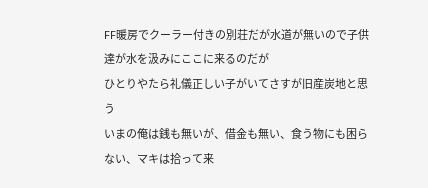FF暖房でクーラー付きの別荘だが水道が無いので子供達が水を汲みにここに来るのだが
ひとりやたら礼儀正しい子がいてさすが旧産炭地と思う
いまの俺は銭も無いが、借金も無い、食う物にも困らない、マキは拾って来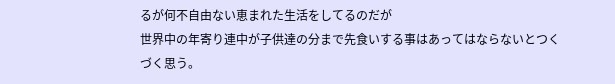るが何不自由ない恵まれた生活をしてるのだが
世界中の年寄り連中が子供達の分まで先食いする事はあってはならないとつくづく思う。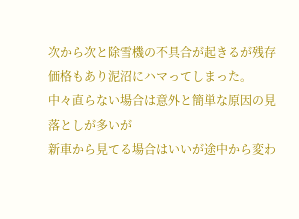次から次と除雪機の不具合が起きるが残存価格もあり泥沼にハマってしまった。
中々直らない場合は意外と簡単な原因の見落としが多いが
新車から見てる場合はいいが途中から変わ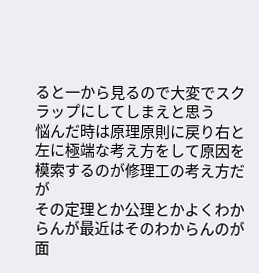ると一から見るので大変でスクラップにしてしまえと思う
悩んだ時は原理原則に戻り右と左に極端な考え方をして原因を模索するのが修理工の考え方だが
その定理とか公理とかよくわからんが最近はそのわからんのが面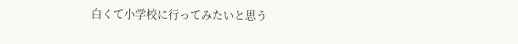白くて小学校に行ってみたいと思う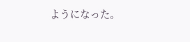ようになった。